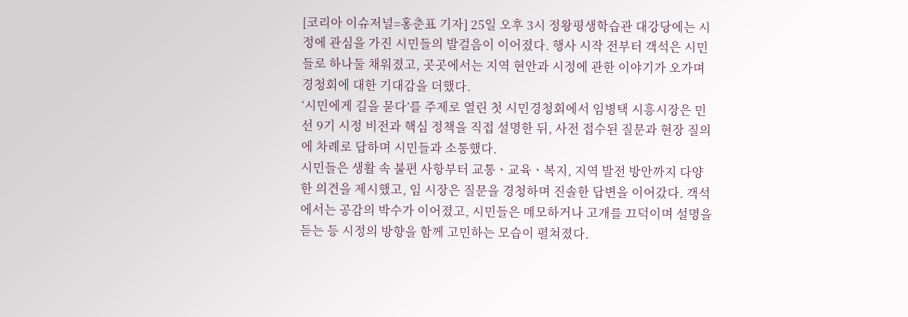[코리아 이슈저널=홍춘표 기자] 25일 오후 3시 정왕평생학습관 대강당에는 시정에 관심을 가진 시민들의 발걸음이 이어졌다. 행사 시작 전부터 객석은 시민들로 하나둘 채워졌고, 곳곳에서는 지역 현안과 시정에 관한 이야기가 오가며 경청회에 대한 기대감을 더했다.
‘시민에게 길을 묻다’를 주제로 열린 첫 시민경청회에서 임병택 시흥시장은 민선 9기 시정 비전과 핵심 정책을 직접 설명한 뒤, 사전 접수된 질문과 현장 질의에 차례로 답하며 시민들과 소통했다.
시민들은 생활 속 불편 사항부터 교통ㆍ교육ㆍ복지, 지역 발전 방안까지 다양한 의견을 제시했고, 임 시장은 질문을 경청하며 진솔한 답변을 이어갔다. 객석에서는 공감의 박수가 이어졌고, 시민들은 메모하거나 고개를 끄덕이며 설명을 듣는 등 시정의 방향을 함께 고민하는 모습이 펼쳐졌다.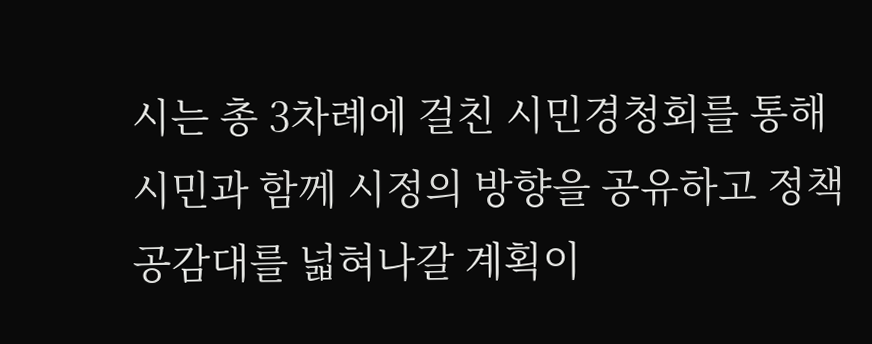시는 총 3차례에 걸친 시민경청회를 통해 시민과 함께 시정의 방향을 공유하고 정책 공감대를 넓혀나갈 계획이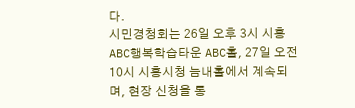다.
시민경청회는 26일 오후 3시 시흥ABC행복학습타운 ABC홀, 27일 오전 10시 시흥시청 늠내홀에서 계속되며, 현장 신청을 통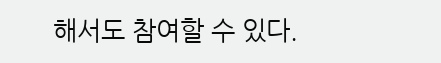해서도 참여할 수 있다.